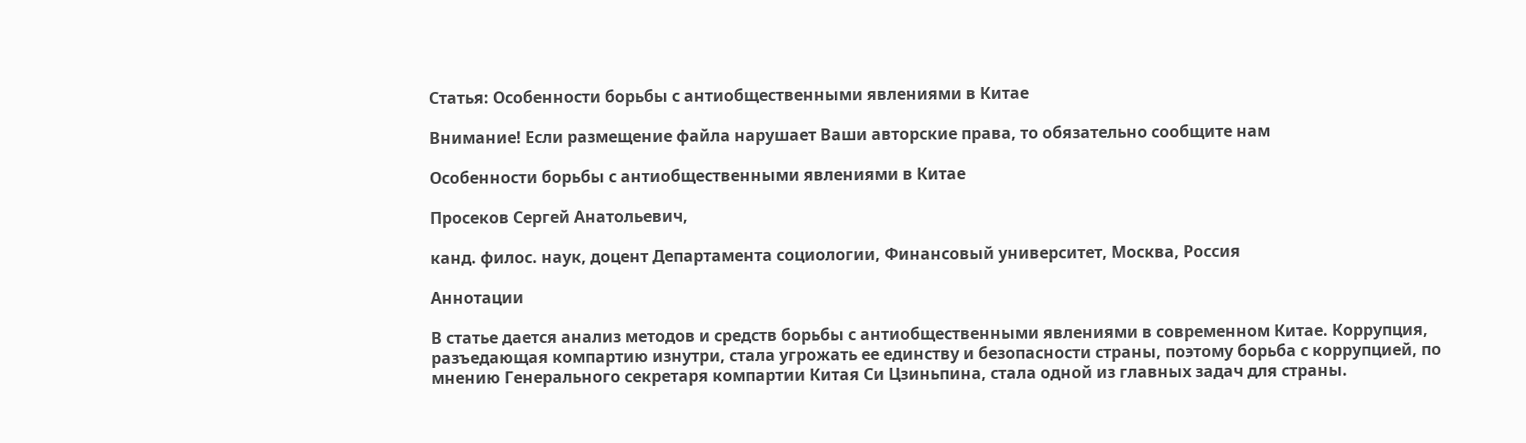Статья: Особенности борьбы с антиобщественными явлениями в Китае

Внимание! Если размещение файла нарушает Ваши авторские права, то обязательно сообщите нам

Особенности борьбы с антиобщественными явлениями в Китае

Просеков Сергей Анатольевич,

канд. филос. наук, доцент Департамента социологии, Финансовый университет, Москва, Россия

Аннотации

В статье дается анализ методов и средств борьбы с антиобщественными явлениями в современном Китае. Коррупция, разъедающая компартию изнутри, стала угрожать ее единству и безопасности страны, поэтому борьба с коррупцией, по мнению Генерального секретаря компартии Китая Си Цзиньпина, стала одной из главных задач для страны.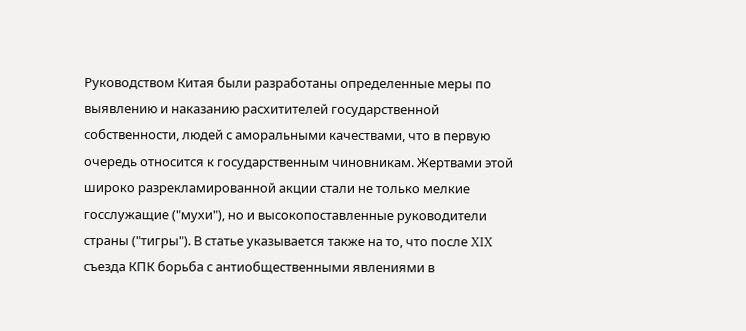Руководством Китая были разработаны определенные меры по выявлению и наказанию расхитителей государственной собственности, людей с аморальными качествами, что в первую очередь относится к государственным чиновникам. Жертвами этой широко разрекламированной акции стали не только мелкие госслужащие ("мухи"), но и высокопоставленные руководители страны ("тигры"). В статье указывается также на то, что после XIX съезда КПК борьба с антиобщественными явлениями в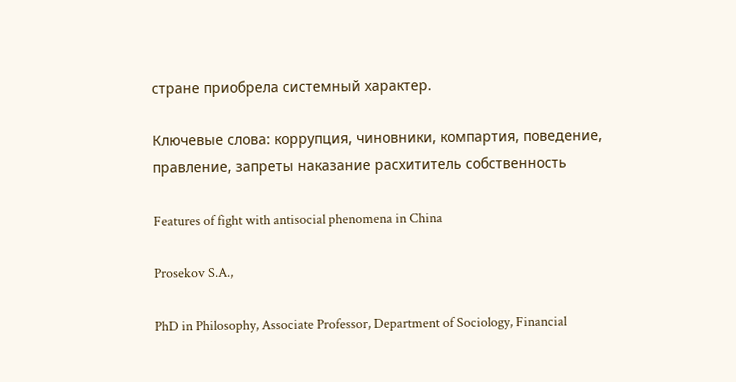стране приобрела системный характер.

Ключевые слова: коррупция, чиновники, компартия, поведение, правление, запреты наказание расхититель собственность

Features of fight with antisocial phenomena in China

Prosekov S.A.,

PhD in Philosophy, Associate Professor, Department of Sociology, Financial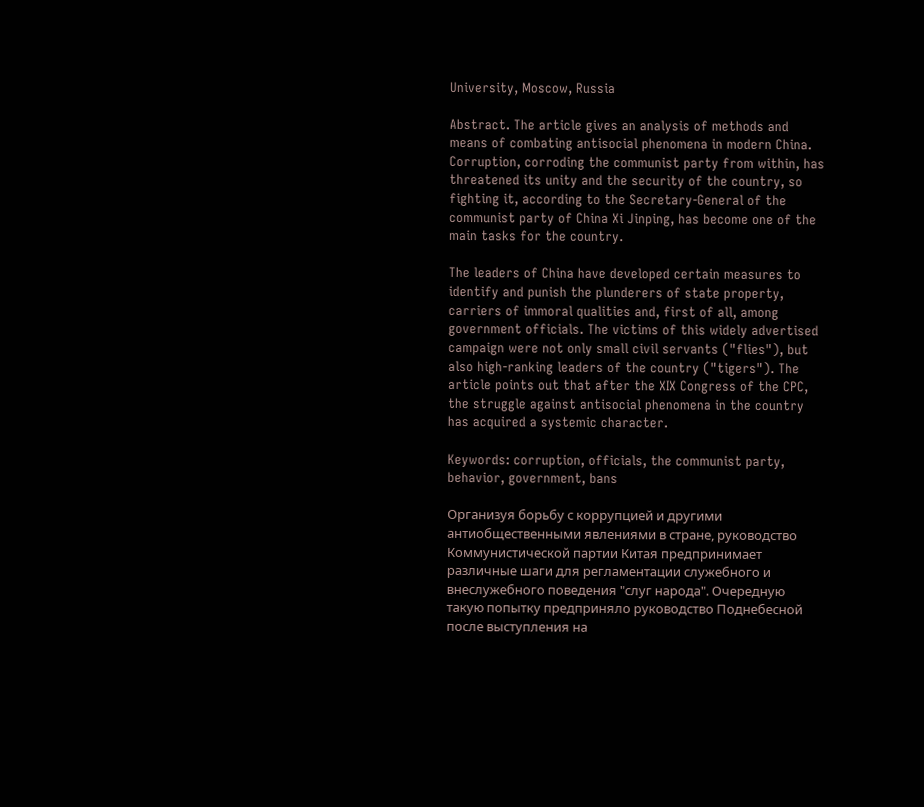University, Moscow, Russia

Abstract. The article gives an analysis of methods and means of combating antisocial phenomena in modern China. Corruption, corroding the communist party from within, has threatened its unity and the security of the country, so fighting it, according to the Secretary-General of the communist party of China Xi Jinping, has become one of the main tasks for the country.

The leaders of China have developed certain measures to identify and punish the plunderers of state property, carriers of immoral qualities and, first of all, among government officials. The victims of this widely advertised campaign were not only small civil servants ("flies"), but also high-ranking leaders of the country ("tigers"). The article points out that after the XIX Congress of the CPC, the struggle against antisocial phenomena in the country has acquired a systemic character.

Keywords: corruption, officials, the communist party, behavior, government, bans

Организуя борьбу с коррупцией и другими антиобщественными явлениями в стране, руководство Коммунистической партии Китая предпринимает различные шаги для регламентации служебного и внеслужебного поведения "слуг народа". Очередную такую попытку предприняло руководство Поднебесной после выступления на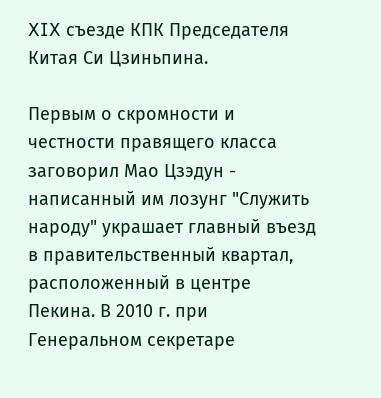XIX съезде КПК Председателя Китая Си Цзиньпина.

Первым о скромности и честности правящего класса заговорил Мао Цзэдун - написанный им лозунг "Служить народу" украшает главный въезд в правительственный квартал, расположенный в центре Пекина. В 2010 г. при Генеральном секретаре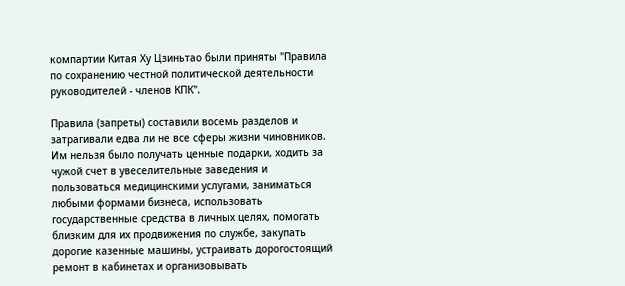компартии Китая Ху Цзиньтао были приняты "Правила по сохранению честной политической деятельности руководителей - членов КПК".

Правила (запреты) составили восемь разделов и затрагивали едва ли не все сферы жизни чиновников. Им нельзя было получать ценные подарки, ходить за чужой счет в увеселительные заведения и пользоваться медицинскими услугами, заниматься любыми формами бизнеса, использовать государственные средства в личных целях, помогать близким для их продвижения по службе, закупать дорогие казенные машины, устраивать дорогостоящий ремонт в кабинетах и организовывать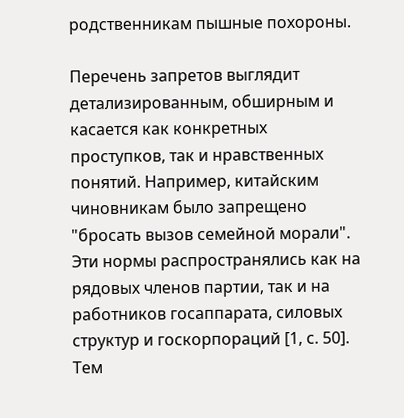родственникам пышные похороны.

Перечень запретов выглядит детализированным, обширным и касается как конкретных проступков, так и нравственных понятий. Например, китайским чиновникам было запрещено "бросать вызов семейной морали". Эти нормы распространялись как на рядовых членов партии, так и на работников госаппарата, силовых структур и госкорпораций [1, с. 50]. Тем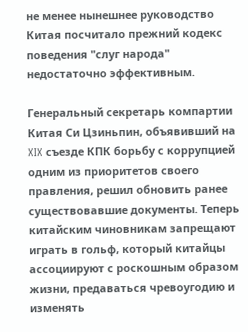не менее нынешнее руководство Китая посчитало прежний кодекс поведения "слуг народа" недостаточно эффективным.

Генеральный секретарь компартии Китая Си Цзиньпин, объявивший на XIX съезде КПК борьбу с коррупцией одним из приоритетов своего правления, решил обновить ранее существовавшие документы. Теперь китайским чиновникам запрещают играть в гольф, который китайцы ассоциируют с роскошным образом жизни, предаваться чревоугодию и изменять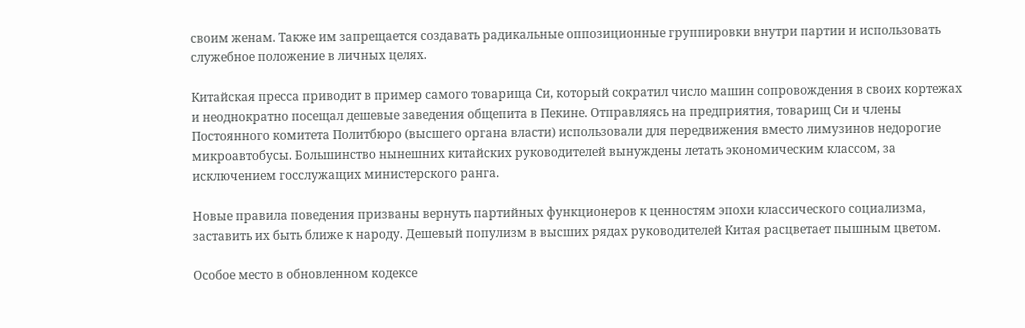своим женам. Также им запрещается создавать радикальные оппозиционные группировки внутри партии и использовать служебное положение в личных целях.

Китайская пресса приводит в пример самого товарища Си, который сократил число машин сопровождения в своих кортежах и неоднократно посещал дешевые заведения общепита в Пекине. Отправляясь на предприятия, товарищ Си и члены Постоянного комитета Политбюро (высшего органа власти) использовали для передвижения вместо лимузинов недорогие микроавтобусы. Большинство нынешних китайских руководителей вынуждены летать экономическим классом, за исключением госслужащих министерского ранга.

Новые правила поведения призваны вернуть партийных функционеров к ценностям эпохи классического социализма, заставить их быть ближе к народу. Дешевый популизм в высших рядах руководителей Китая расцветает пышным цветом.

Особое место в обновленном кодексе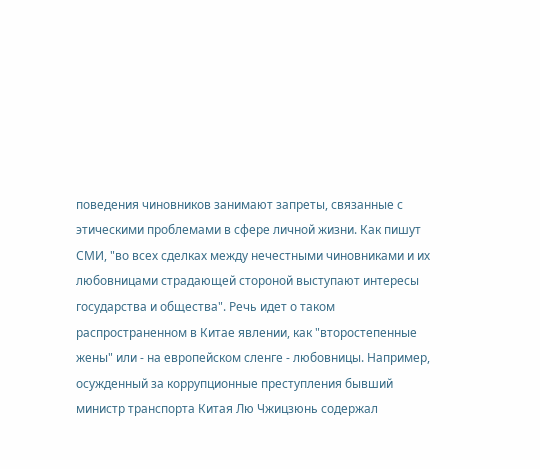поведения чиновников занимают запреты, связанные с этическими проблемами в сфере личной жизни. Как пишут СМИ, "во всех сделках между нечестными чиновниками и их любовницами страдающей стороной выступают интересы государства и общества". Речь идет о таком распространенном в Китае явлении, как "второстепенные жены" или - на европейском сленге - любовницы. Например, осужденный за коррупционные преступления бывший министр транспорта Китая Лю Чжицзюнь содержал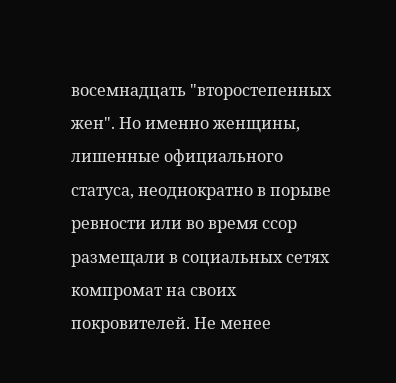восемнадцать "второстепенных жен". Но именно женщины, лишенные официального статуса, неоднократно в порыве ревности или во время ссор размещали в социальных сетях компромат на своих покровителей. Не менее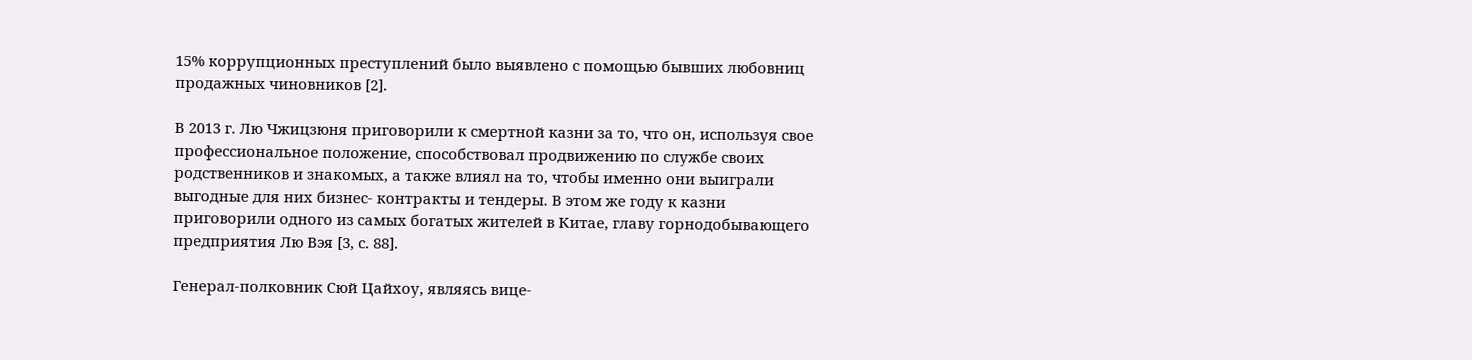15% коррупционных преступлений было выявлено с помощью бывших любовниц продажных чиновников [2].

В 2013 г. Лю Чжицзюня приговорили к смертной казни за то, что он, используя свое профессиональное положение, способствовал продвижению по службе своих родственников и знакомых, а также влиял на то, чтобы именно они выиграли выгодные для них бизнес- контракты и тендеры. В этом же году к казни приговорили одного из самых богатых жителей в Китае, главу горнодобывающего предприятия Лю Вэя [3, с. 88].

Генерал-полковник Сюй Цайхоу, являясь вице-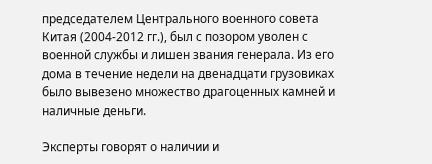председателем Центрального военного совета Китая (2004-2012 гг.), был с позором уволен с военной службы и лишен звания генерала. Из его дома в течение недели на двенадцати грузовиках было вывезено множество драгоценных камней и наличные деньги.

Эксперты говорят о наличии и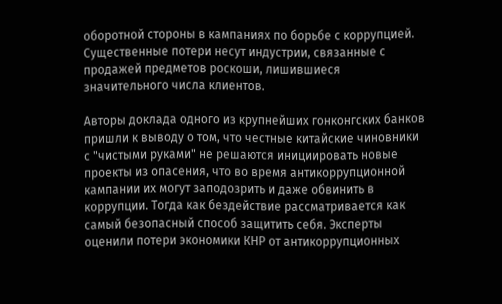оборотной стороны в кампаниях по борьбе с коррупцией. Существенные потери несут индустрии, связанные с продажей предметов роскоши, лишившиеся значительного числа клиентов.

Авторы доклада одного из крупнейших гонконгских банков пришли к выводу о том, что честные китайские чиновники с "чистыми руками" не решаются инициировать новые проекты из опасения, что во время антикоррупционной кампании их могут заподозрить и даже обвинить в коррупции. Тогда как бездействие рассматривается как самый безопасный способ защитить себя. Эксперты оценили потери экономики КНР от антикоррупционных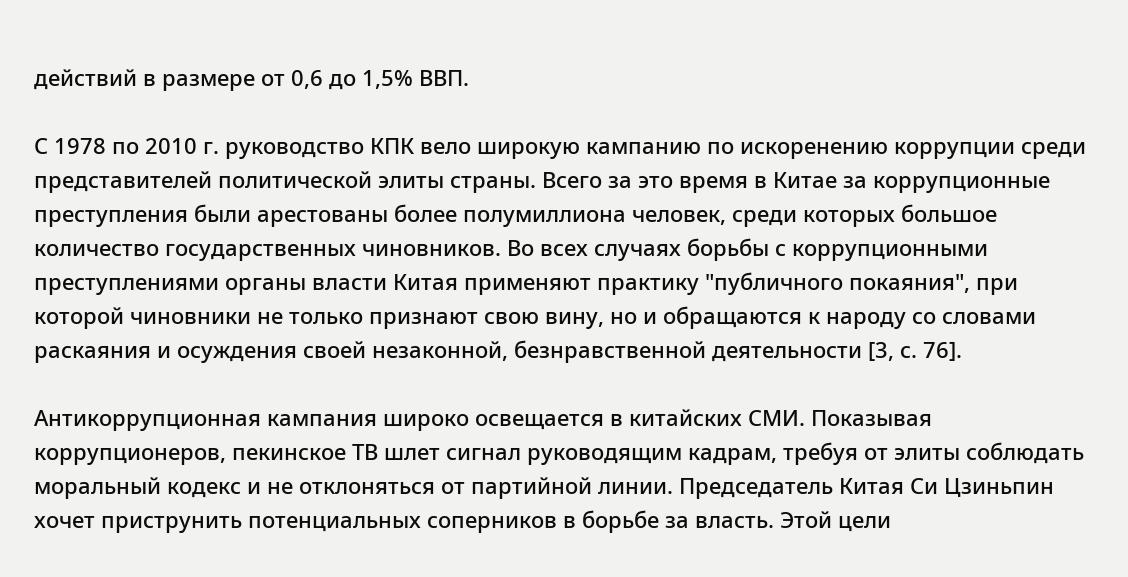действий в размере от 0,6 до 1,5% ВВП.

С 1978 по 2010 г. руководство КПК вело широкую кампанию по искоренению коррупции среди представителей политической элиты страны. Всего за это время в Китае за коррупционные преступления были арестованы более полумиллиона человек, среди которых большое количество государственных чиновников. Во всех случаях борьбы с коррупционными преступлениями органы власти Китая применяют практику "публичного покаяния", при которой чиновники не только признают свою вину, но и обращаются к народу со словами раскаяния и осуждения своей незаконной, безнравственной деятельности [3, с. 76].

Антикоррупционная кампания широко освещается в китайских СМИ. Показывая коррупционеров, пекинское ТВ шлет сигнал руководящим кадрам, требуя от элиты соблюдать моральный кодекс и не отклоняться от партийной линии. Председатель Китая Си Цзиньпин хочет приструнить потенциальных соперников в борьбе за власть. Этой цели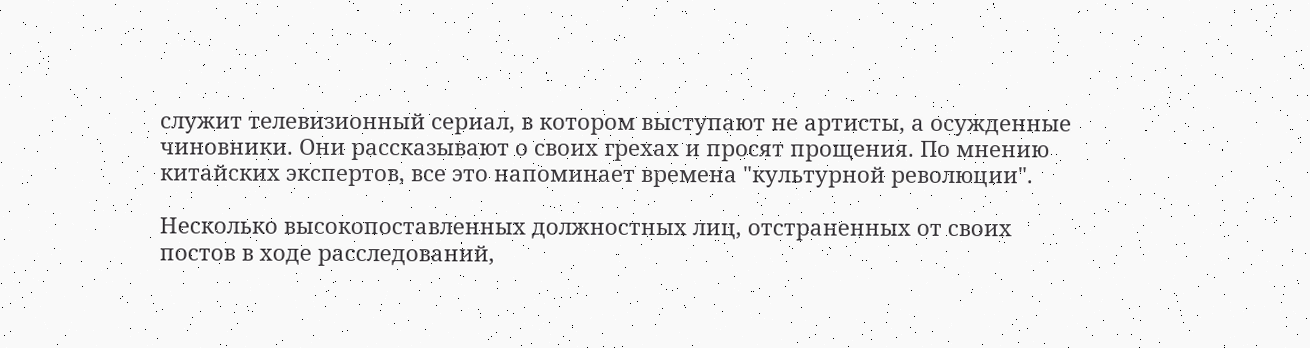служит телевизионный сериал, в котором выступают не артисты, а осужденные чиновники. Они рассказывают о своих грехах и просят прощения. По мнению китайских экспертов, все это напоминает времена "культурной революции".

Несколько высокопоставленных должностных лиц, отстраненных от своих постов в ходе расследований,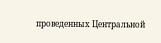проведенных Центральной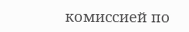комиссией по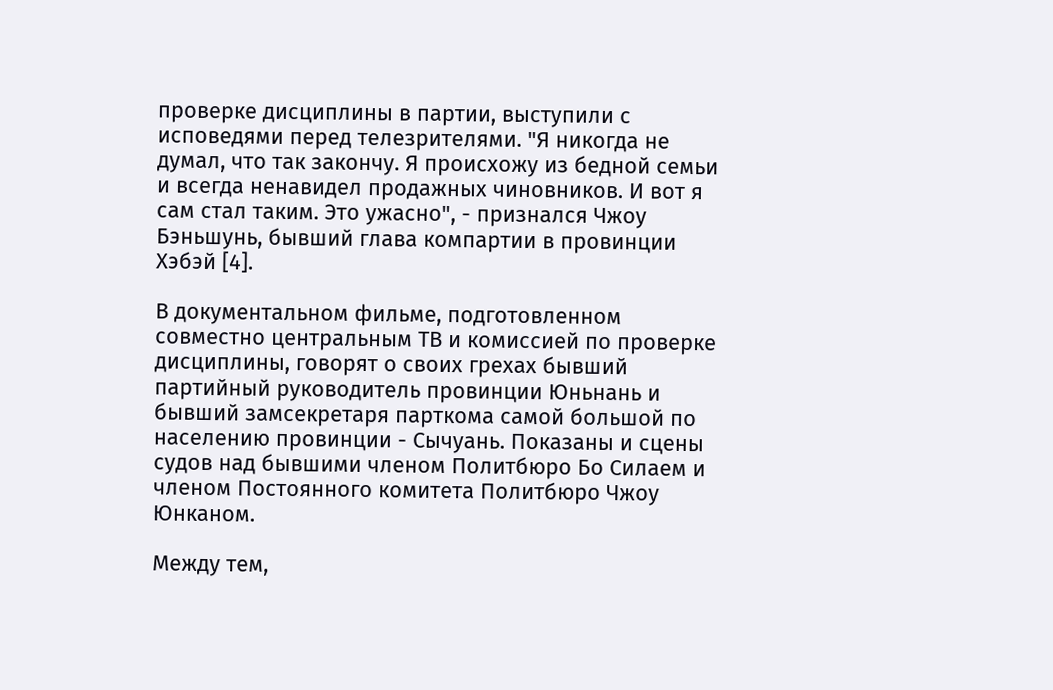проверке дисциплины в партии, выступили с исповедями перед телезрителями. "Я никогда не думал, что так закончу. Я происхожу из бедной семьи и всегда ненавидел продажных чиновников. И вот я сам стал таким. Это ужасно", - признался Чжоу Бэньшунь, бывший глава компартии в провинции Хэбэй [4].

В документальном фильме, подготовленном совместно центральным ТВ и комиссией по проверке дисциплины, говорят о своих грехах бывший партийный руководитель провинции Юньнань и бывший замсекретаря парткома самой большой по населению провинции - Сычуань. Показаны и сцены судов над бывшими членом Политбюро Бо Силаем и членом Постоянного комитета Политбюро Чжоу Юнканом.

Между тем,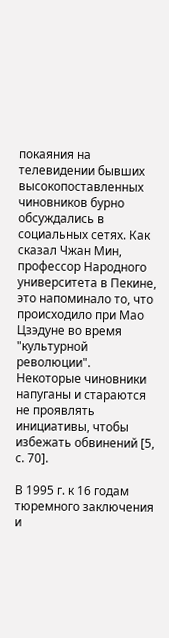покаяния на телевидении бывших высокопоставленных чиновников бурно обсуждались в социальных сетях. Как сказал Чжан Мин, профессор Народного университета в Пекине, это напоминало то, что происходило при Мао Цзэдуне во время "культурной революции". Некоторые чиновники напуганы и стараются не проявлять инициативы, чтобы избежать обвинений [5, с. 70].

В 1995 г. к 16 годам тюремного заключения и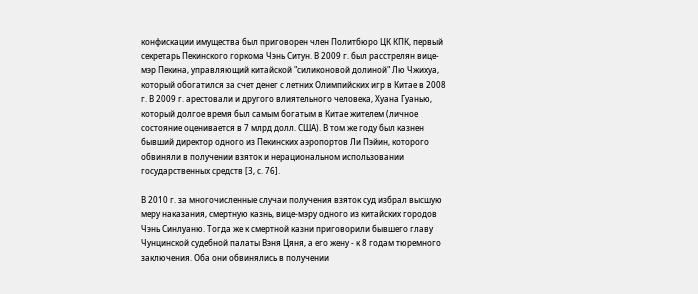конфискации имущества был приговорен член Политбюро ЦК КПК, первый секретарь Пекинского горкома Чэнь Ситун. В 2009 г. был расстрелян вице-мэр Пекина, управляющий китайской "силиконовой долиной" Лю Чжихуа, который обогатился за счет денег с летних Олимпийских игр в Китае в 2008 г. В 2009 г. арестовали и другого влиятельного человека, Хуана Гуанью, который долгое время был самым богатым в Китае жителем (личное состояние оценивается в 7 млрд долл. США). В том же году был казнен бывший директор одного из Пекинских аэропортов Ли Пэйин, которого обвиняли в получении взяток и нерациональном использовании государственных средств [3, с. 76].

В 2010 г. за многочисленные случаи получения взяток суд избрал высшую меру наказания, смертную казнь, вице-мэру одного из китайских городов Чэнь Синлуаню. Тогда же к смертной казни приговорили бывшего главу Чунцинской судебной палаты Вэня Цяня, а его жену - к 8 годам тюремного заключения. Оба они обвинялись в получении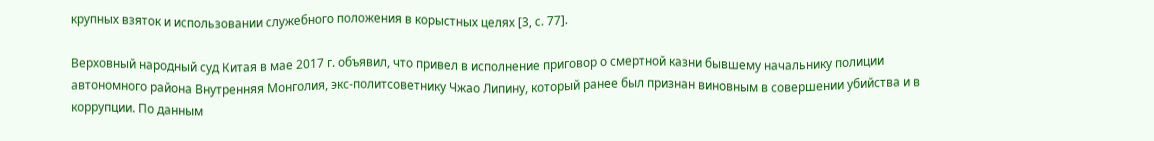крупных взяток и использовании служебного положения в корыстных целях [3, с. 77].

Верховный народный суд Китая в мае 2017 г. объявил, что привел в исполнение приговор о смертной казни бывшему начальнику полиции автономного района Внутренняя Монголия, экс-политсоветнику Чжао Липину, который ранее был признан виновным в совершении убийства и в коррупции. По данным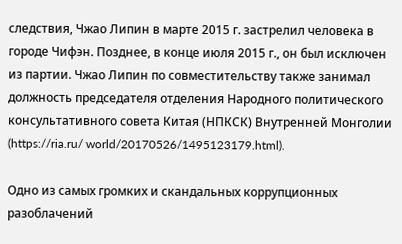следствия, Чжао Липин в марте 2015 г. застрелил человека в городе Чифэн. Позднее, в конце июля 2015 г., он был исключен из партии. Чжао Липин по совместительству также занимал должность председателя отделения Народного политического консультативного совета Китая (НПКСК) Внутренней Монголии (https://ria.ru/ world/20170526/1495123179.html).

Одно из самых громких и скандальных коррупционных разоблачений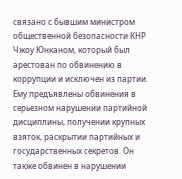связано с бывшим министром общественной безопасности КНР Чжоу Юнканом, который был арестован по обвинению в коррупции и исключен из партии. Ему предъявлены обвинения в серьезном нарушении партийной дисциплины, получении крупных взяток, раскрытии партийных и государственных секретов. Он также обвинен в нарушении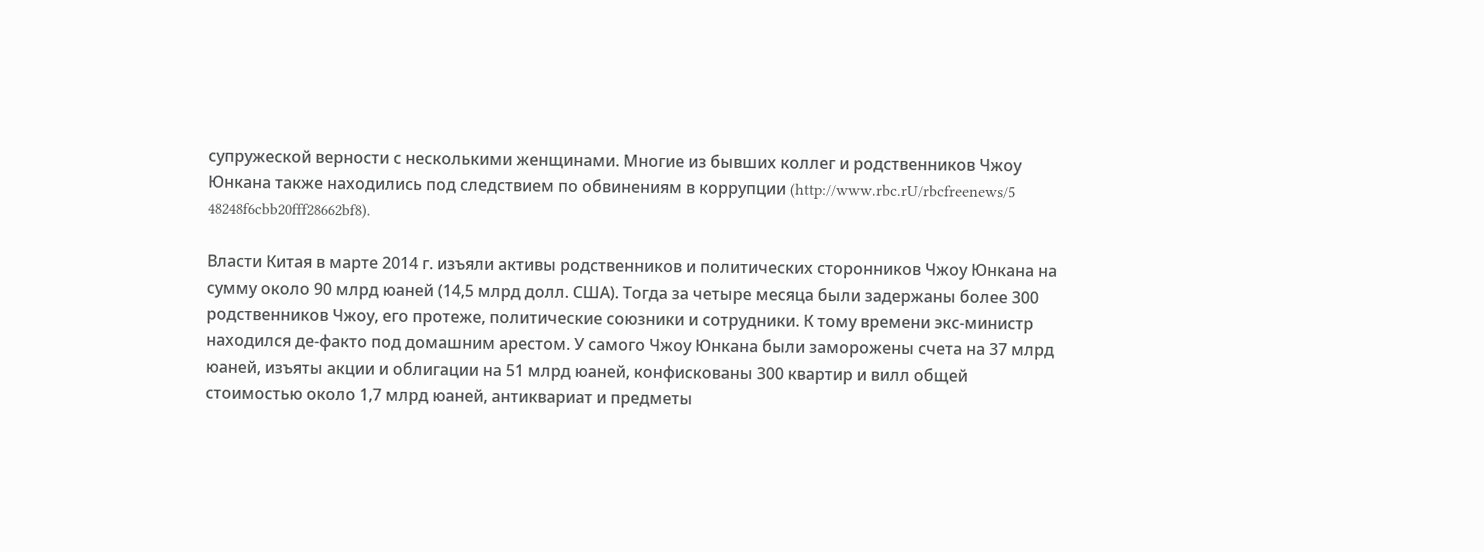супружеской верности с несколькими женщинами. Многие из бывших коллег и родственников Чжоу Юнкана также находились под следствием по обвинениям в коррупции (http://www.rbc.rU/rbcfreenews/5 48248f6cbb20fff28662bf8).

Власти Китая в марте 2014 г. изъяли активы родственников и политических сторонников Чжоу Юнкана на сумму около 90 млрд юаней (14,5 млрд долл. США). Тогда за четыре месяца были задержаны более 300 родственников Чжоу, его протеже, политические союзники и сотрудники. К тому времени экс-министр находился де-факто под домашним арестом. У самого Чжоу Юнкана были заморожены счета на 37 млрд юаней, изъяты акции и облигации на 51 млрд юаней, конфискованы 300 квартир и вилл общей стоимостью около 1,7 млрд юаней, антиквариат и предметы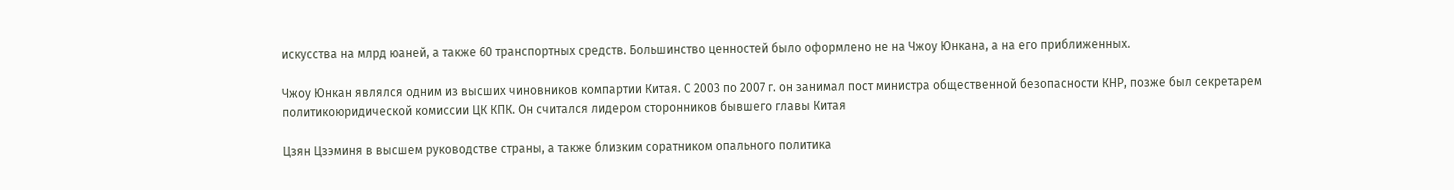искусства на млрд юаней, а также 60 транспортных средств. Большинство ценностей было оформлено не на Чжоу Юнкана, а на его приближенных.

Чжоу Юнкан являлся одним из высших чиновников компартии Китая. С 2003 по 2007 г. он занимал пост министра общественной безопасности КНР, позже был секретарем политикоюридической комиссии ЦК КПК. Он считался лидером сторонников бывшего главы Китая

Цзян Цзэминя в высшем руководстве страны, а также близким соратником опального политика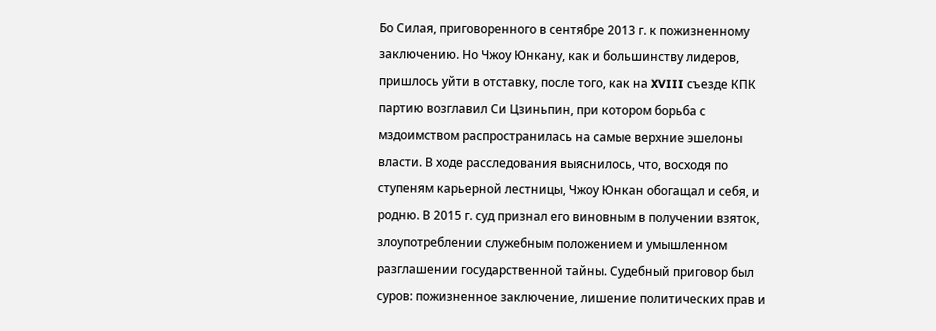Бо Силая, приговоренного в сентябре 2013 г. к пожизненному заключению. Но Чжоу Юнкану, как и большинству лидеров, пришлось уйти в отставку, после того, как на XVIII съезде КПК партию возглавил Си Цзиньпин, при котором борьба с мздоимством распространилась на самые верхние эшелоны власти. В ходе расследования выяснилось, что, восходя по ступеням карьерной лестницы, Чжоу Юнкан обогащал и себя, и родню. В 2015 г. суд признал его виновным в получении взяток, злоупотреблении служебным положением и умышленном разглашении государственной тайны. Судебный приговор был суров: пожизненное заключение, лишение политических прав и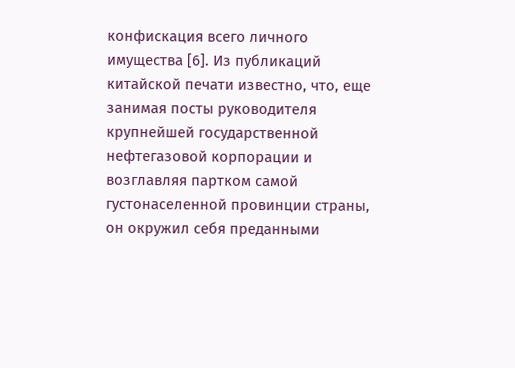конфискация всего личного имущества [6]. Из публикаций китайской печати известно, что, еще занимая посты руководителя крупнейшей государственной нефтегазовой корпорации и возглавляя партком самой густонаселенной провинции страны, он окружил себя преданными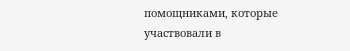помощниками, которые участвовали в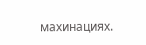махинациях.